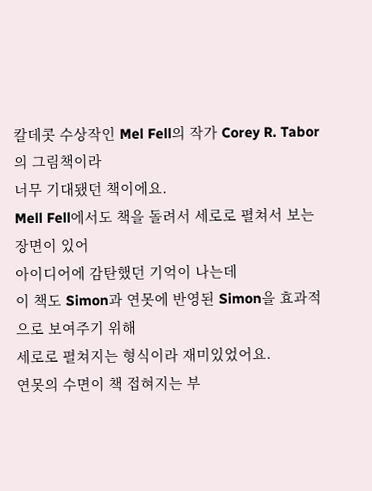칼데콧 수상작인 Mel Fell의 작가 Corey R. Tabor의 그림책이라
너무 기대됐던 책이에요.
Mell Fell에서도 책을 돌려서 세로로 펼쳐서 보는 장면이 있어
아이디어에 감탄했던 기억이 나는데
이 책도 Simon과 연못에 반영된 Simon을 효과적으로 보여주기 위해
세로로 펼쳐지는 형식이라 재미있었어요.
연못의 수면이 책 접혀지는 부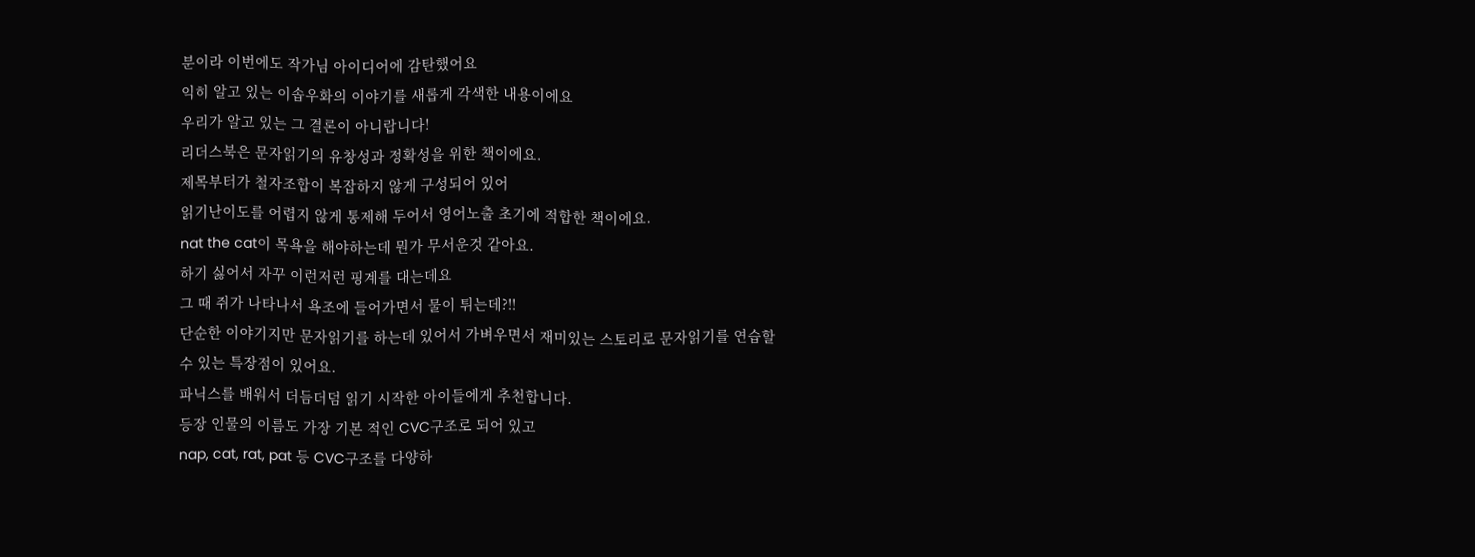분이라 이번에도 작가님 아이디어에 감탄했어요
익히 알고 있는 이솝우화의 이야기를 새롭게 각색한 내용이에요
우리가 알고 있는 그 결론이 아니랍니다!
리더스북은 문자읽기의 유창성과 정확성을 위한 책이에요.
제목부터가 철자조합이 복잡하지 않게 구성되어 있어
읽기난이도를 어렵지 않게 통제해 두어서 영어노출 초기에 적합한 책이에요.
nat the cat이 목욕을 해야하는데 뭔가 무서운것 같아요.
하기 싫어서 자꾸 이런저런 핑계를 대는데요
그 때 쥐가 나타나서 욕조에 들어가면서 물이 튀는데?!!
단순한 이야기지만 문자읽기를 하는데 있어서 가벼우면서 재미있는 스토리로 문자읽기를 연습할 수 있는 특장점이 있어요.
파닉스를 배워서 더듬더덤 읽기 시작한 아이들에게 추천합니다.
등장 인물의 이름도 가장 기본 적인 CVC구조로 되어 있고
nap, cat, rat, pat 등 CVC구조를 다양하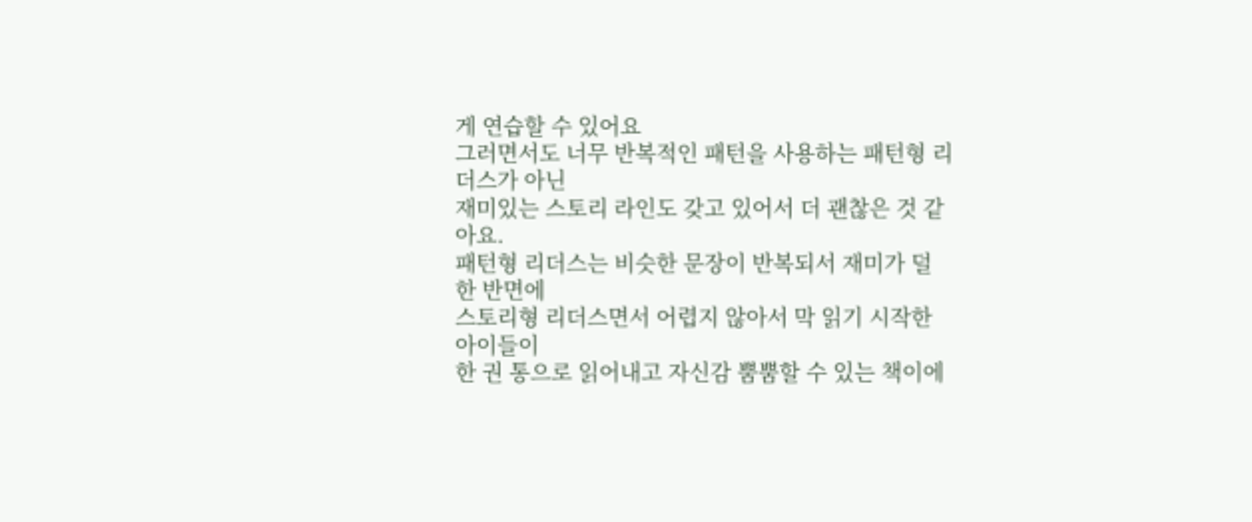게 연습할 수 있어요
그러면서도 너무 반복적인 패턴을 사용하는 패턴형 리더스가 아닌
재미있는 스토리 라인도 갖고 있어서 더 괜찮은 것 같아요.
패턴형 리더스는 비슷한 문장이 반복되서 재미가 덜 한 반면에
스토리형 리더스면서 어렵지 않아서 막 읽기 시작한 아이들이
한 권 통으로 읽어내고 자신감 뿜뿜할 수 있는 책이에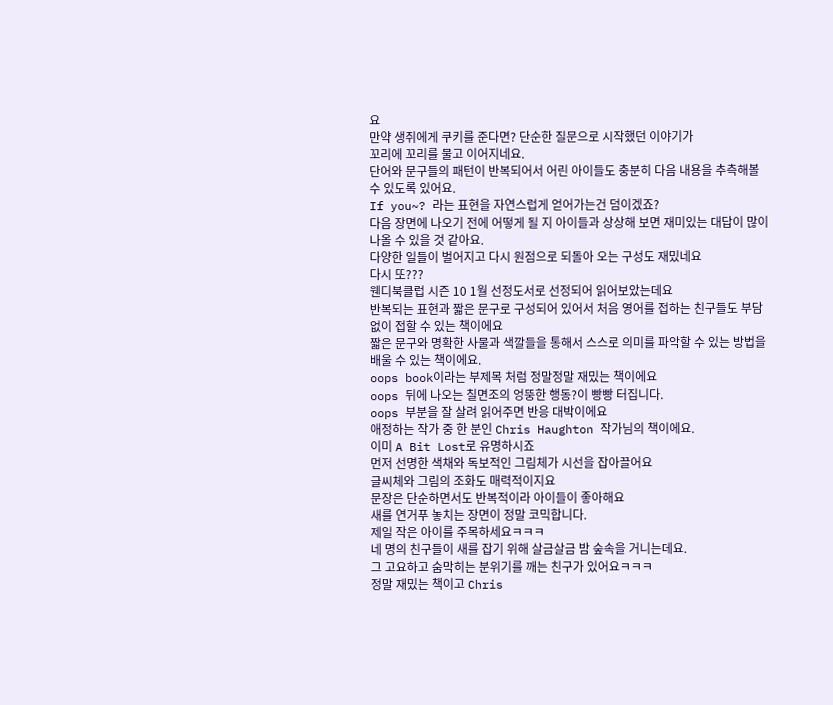요
만약 생쥐에게 쿠키를 준다면? 단순한 질문으로 시작했던 이야기가
꼬리에 꼬리를 물고 이어지네요.
단어와 문구들의 패턴이 반복되어서 어린 아이들도 충분히 다음 내용을 추측해볼 수 있도록 있어요.
If you~? 라는 표현을 자연스럽게 얻어가는건 덤이겠죠?
다음 장면에 나오기 전에 어떻게 될 지 아이들과 상상해 보면 재미있는 대답이 많이 나올 수 있을 것 같아요.
다양한 일들이 벌어지고 다시 원점으로 되돌아 오는 구성도 재밌네요
다시 또???
웬디북클럽 시즌 10 1월 선정도서로 선정되어 읽어보았는데요
반복되는 표현과 짧은 문구로 구성되어 있어서 처음 영어를 접하는 친구들도 부담없이 접할 수 있는 책이에요
짧은 문구와 명확한 사물과 색깔들을 통해서 스스로 의미를 파악할 수 있는 방법을 배울 수 있는 책이에요.
oops book이라는 부제목 처럼 정말정말 재밌는 책이에요
oops 뒤에 나오는 칠면조의 엉뚱한 행동?이 빵빵 터집니다.
oops 부분을 잘 살려 읽어주면 반응 대박이에요
애정하는 작가 중 한 분인 Chris Haughton 작가님의 책이에요.
이미 A Bit Lost로 유명하시죠
먼저 선명한 색채와 독보적인 그림체가 시선을 잡아끌어요
글씨체와 그림의 조화도 매력적이지요
문장은 단순하면서도 반복적이라 아이들이 좋아해요
새를 연거푸 놓치는 장면이 정말 코믹합니다.
제일 작은 아이를 주목하세요ㅋㅋㅋ
네 명의 친구들이 새를 잡기 위해 살금살금 밤 숲속을 거니는데요.
그 고요하고 숨막히는 분위기를 깨는 친구가 있어요ㅋㅋㅋ
정말 재밌는 책이고 Chris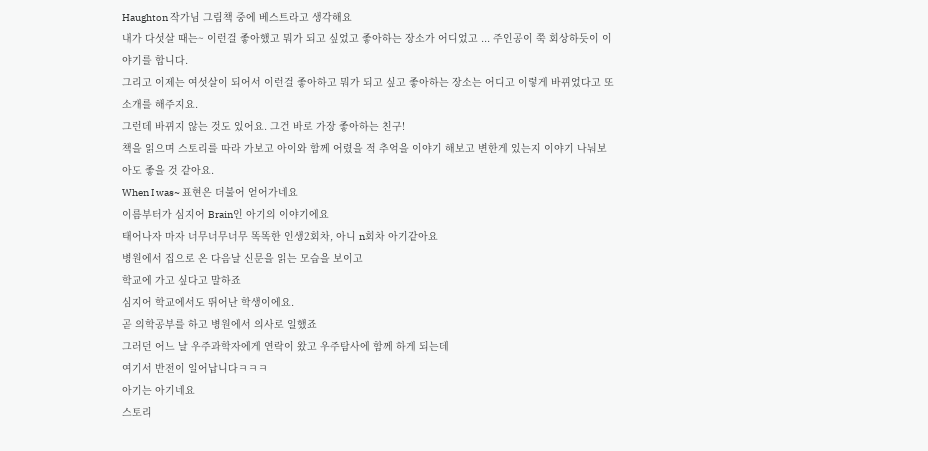Haughton 작가님 그림책 중에 베스트라고 생각해요
내가 다섯살 때는~ 이런걸 좋아했고 뭐가 되고 싶었고 좋아하는 장소가 어디었고 ... 주인공이 쭉 회상하듯이 이야기를 합니다.
그리고 이제는 여섯살이 되어서 이런걸 좋아하고 뭐가 되고 싶고 좋아하는 장소는 어디고 이렇게 바뀌었다고 또 소개를 해주지요.
그런데 바뀌지 않는 것도 있어요. 그건 바로 가장 좋아하는 친구!
책을 읽으며 스토리를 따라 가보고 아이와 함께 어렸을 적 추억을 이야기 해보고 변한게 있는지 이야기 나눠보아도 좋을 것 같아요.
When I was~ 표현은 더불어 얻어가네요
이름부터가 심지어 Brain인 아기의 이야기에요
태어나자 마자 너무너무너무 똑똑한 인생2회차, 아니 n회차 아기같아요
병원에서 집으로 온 다음날 신문을 읽는 모습을 보이고
학교에 가고 싶다고 말하죠
심지어 학교에서도 뛰어난 학생이에요.
곧 의학공부를 하고 병원에서 의사로 일했죠
그러던 어느 날 우주과학자에게 연락이 왔고 우주탐사에 함께 하게 되는데
여기서 반전이 일어납니다ㅋㅋㅋ
아기는 아기네요
스토리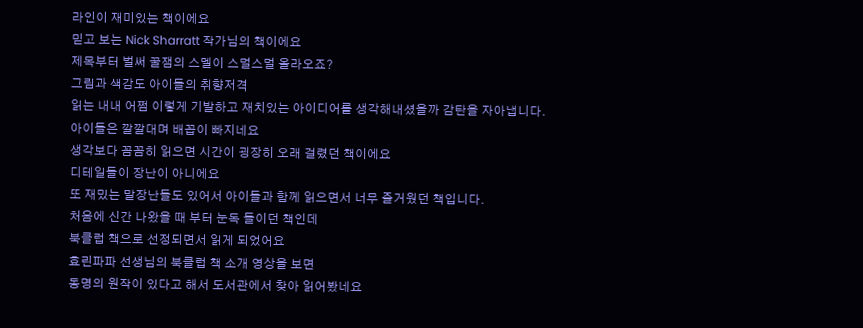라인이 재미있는 책이에요
믿고 보는 Nick Sharratt 작가님의 책이에요
제목부터 벌써 꿀잼의 스멜이 스멀스멀 올라오죠?
그림과 색감도 아이들의 취향저격
읽는 내내 어쩜 이렇게 기발하고 재치있는 아이디어를 생각해내셨을까 감탄을 자아냅니다.
아이들은 깔깔대며 배꼽이 빠지네요
생각보다 꼼꼼히 읽으면 시간이 굉장히 오래 걸렸던 책이에요
디테일들이 장난이 아니에요
또 재밌는 말장난들도 있어서 아이들과 함께 읽으면서 너무 즐거웠던 책입니다.
처음에 신간 나왔을 때 부터 눈독 들이던 책인데
북클럽 책으로 선정되면서 읽게 되었어요
효린파파 선생님의 북클럽 책 소개 영상을 보면
동명의 원작이 있다고 해서 도서관에서 찾아 읽어봤네요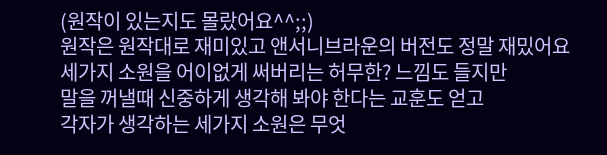(원작이 있는지도 몰랐어요^^;;)
원작은 원작대로 재미있고 앤서니브라운의 버전도 정말 재밌어요
세가지 소원을 어이없게 써버리는 허무한? 느낌도 들지만
말을 꺼낼때 신중하게 생각해 봐야 한다는 교훈도 얻고
각자가 생각하는 세가지 소원은 무엇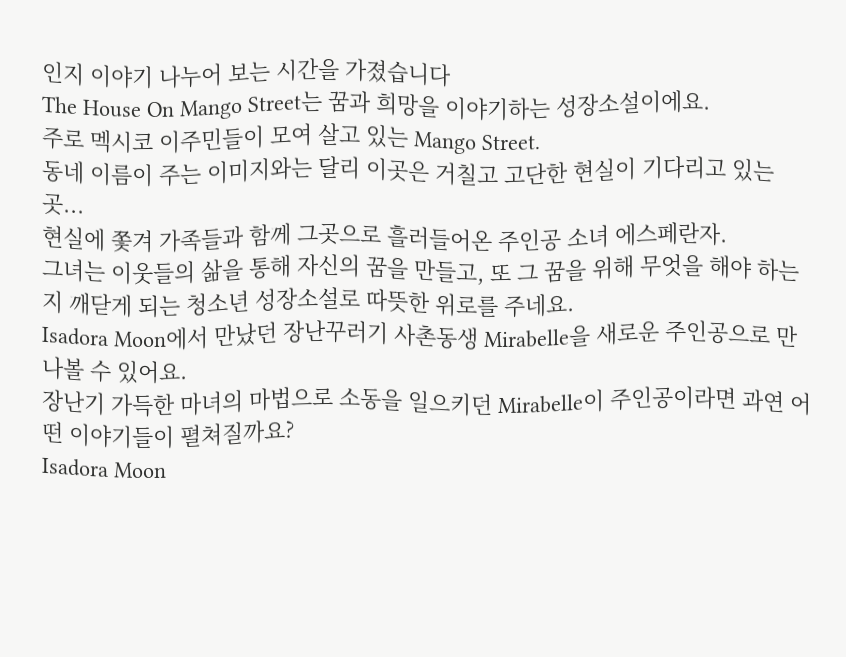인지 이야기 나누어 보는 시간을 가졌습니다
The House On Mango Street는 꿈과 희망을 이야기하는 성장소설이에요.
주로 멕시코 이주민들이 모여 살고 있는 Mango Street.
동네 이름이 주는 이미지와는 달리 이곳은 거칠고 고단한 현실이 기다리고 있는 곳...
현실에 쫓겨 가족들과 함께 그곳으로 흘러들어온 주인공 소녀 에스페란자.
그녀는 이웃들의 삶을 통해 자신의 꿈을 만들고, 또 그 꿈을 위해 무엇을 해야 하는지 깨닫게 되는 청소년 성장소설로 따뜻한 위로를 주네요.
Isadora Moon에서 만났던 장난꾸러기 사촌동생 Mirabelle을 새로운 주인공으로 만나볼 수 있어요.
장난기 가득한 마녀의 마법으로 소동을 일으키던 Mirabelle이 주인공이라면 과연 어떤 이야기들이 펼쳐질까요?
Isadora Moon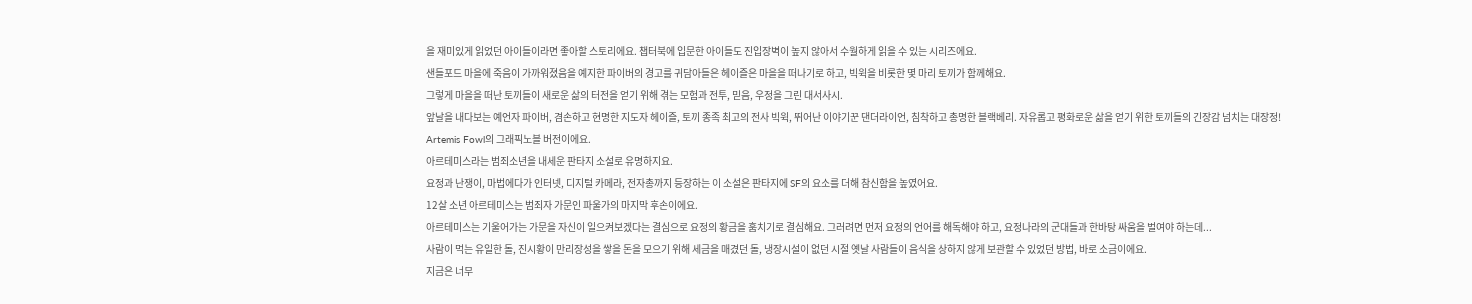을 재미있게 읽었던 아이들이라면 좋아할 스토리에요. 챕터북에 입문한 아이들도 진입장벽이 높지 않아서 수월하게 읽을 수 있는 시리즈에요.
샌들포드 마을에 죽음이 가까워졌음을 예지한 파이버의 경고를 귀담아들은 헤이즐은 마을을 떠나기로 하고, 빅윅을 비롯한 몇 마리 토끼가 함께해요.
그렇게 마을을 떠난 토끼들이 새로운 삶의 터전을 얻기 위해 겪는 모험과 전투, 믿음, 우정을 그린 대서사시.
앞날을 내다보는 예언자 파이버, 겸손하고 현명한 지도자 헤이즐, 토끼 종족 최고의 전사 빅윅, 뛰어난 이야기꾼 댄더라이언, 침착하고 총명한 블랙베리. 자유롭고 평화로운 삶을 얻기 위한 토끼들의 긴장감 넘치는 대장정!
Artemis Fowl의 그래픽노블 버전이에요.
아르테미스라는 범죄소년을 내세운 판타지 소설로 유명하지요.
요정과 난쟁이, 마법에다가 인터넷, 디지털 카메라, 전자총까지 등장하는 이 소설은 판타지에 SF의 요소를 더해 참신함을 높였어요.
12살 소년 아르테미스는 범죄자 가문인 파울가의 마지막 후손이에요.
아르테미스는 기울어가는 가문을 자신이 일으켜보겠다는 결심으로 요정의 황금을 훔치기로 결심해요. 그러려면 먼저 요정의 언어를 해독해야 하고, 요정나라의 군대들과 한바탕 싸움을 벌여야 하는데...
사람이 먹는 유일한 돌, 진시황이 만리장성을 쌓을 돈을 모으기 위해 세금을 매겼던 돌, 냉장시설이 없던 시절 옛날 사람들이 음식을 상하지 않게 보관할 수 있었던 방법, 바로 소금이에요.
지금은 너무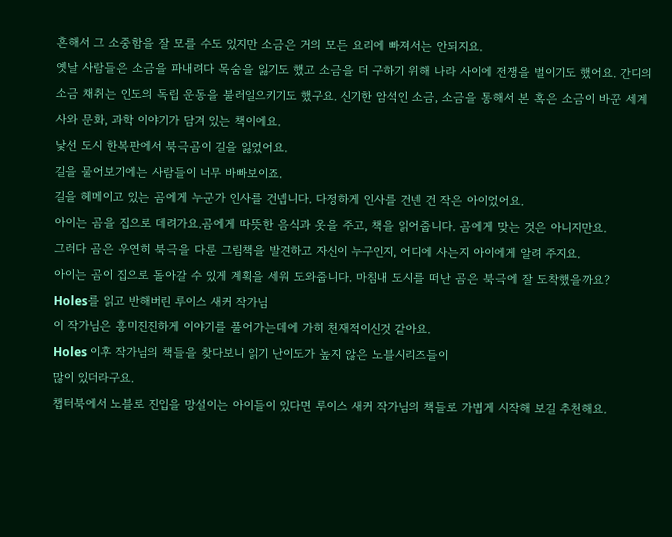흔해서 그 소중함을 잘 모를 수도 있지만 소금은 거의 모든 요리에 빠져서는 안되지요.
옛날 사람들은 소금을 파내려다 목숨을 잃기도 했고 소금을 더 구하기 위해 나라 사이에 전쟁을 벌이기도 했어요. 간디의 소금 채취는 인도의 독립 운동을 불러일으키기도 했구요. 신기한 암석인 소금, 소금을 통해서 본 혹은 소금이 바꾼 세계사와 문화, 과학 이야기가 담겨 있는 책이에요.
낯선 도시 한복판에서 북극곰이 길을 잃었어요.
길을 물어보기에는 사람들이 너무 바빠보이죠.
길을 헤메이고 있는 곰에게 누군가 인사를 건넵니다. 다정하게 인사를 건넨 건 작은 아이었어요.
아이는 곰을 집으로 데려가요.곰에게 따뜻한 음식과 옷을 주고, 책을 읽어줍니다. 곰에게 맞는 것은 아니지만요.
그러다 곰은 우연히 북극을 다룬 그림책을 발견하고 자신이 누구인지, 어디에 사는지 아이에게 알려 주지요.
아이는 곰이 집으로 돌아갈 수 있게 계획을 세워 도와줍니다. 마침내 도시를 떠난 곰은 북극에 잘 도착했을까요?
Holes를 읽고 반해버린 루이스 새커 작가님
이 작가님은 흥미진진하게 이야기를 풀어가는데에 가히 천재적이신것 같아요.
Holes 이후 작가님의 책들을 찾다보니 읽기 난이도가 높지 않은 노블시리즈들이
많이 있더라구요.
챕터북에서 노블로 진입을 망설이는 아이들이 있다면 루이스 새커 작가님의 책들로 가볍게 시작해 보길 추천해요.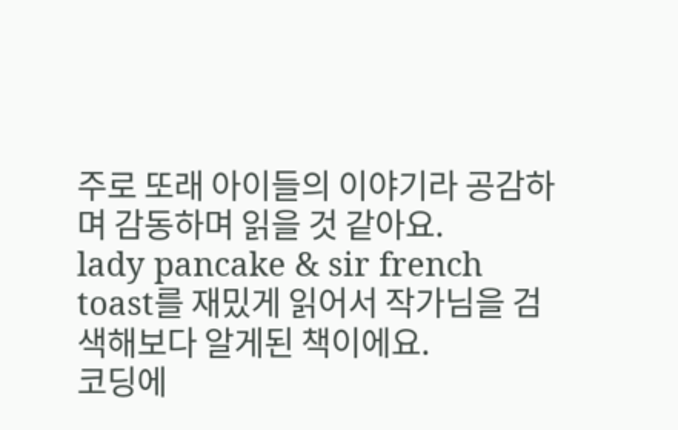주로 또래 아이들의 이야기라 공감하며 감동하며 읽을 것 같아요.
lady pancake & sir french toast를 재밌게 읽어서 작가님을 검색해보다 알게된 책이에요.
코딩에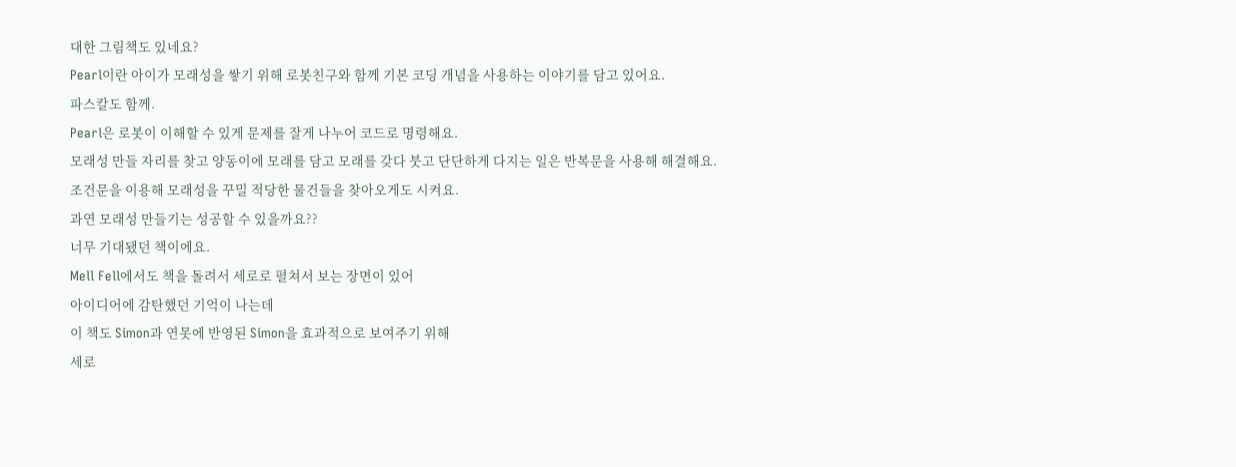대한 그림책도 있네요?
Pearl이란 아이가 모래성을 쌓기 위해 로봇친구와 함께 기본 코딩 개념을 사용하는 이야기를 담고 있어요.
파스칼도 함께.
Pearl은 로봇이 이해할 수 있게 문제를 잘게 나누어 코드로 명령해요.
모래성 만들 자리를 찾고 양동이에 모래를 담고 모래를 갖다 붓고 단단하게 다지는 일은 반복문을 사용해 해결해요.
조건문을 이용해 모래성을 꾸밀 적당한 물건들을 찾아오게도 시켜요.
과연 모래성 만들기는 성공할 수 있을까요??
너무 기대됐던 책이에요.
Mell Fell에서도 책을 돌려서 세로로 펼쳐서 보는 장면이 있어
아이디어에 감탄했던 기억이 나는데
이 책도 Simon과 연못에 반영된 Simon을 효과적으로 보여주기 위해
세로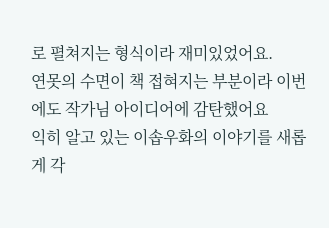로 펼쳐지는 형식이라 재미있었어요.
연못의 수면이 책 접혀지는 부분이라 이번에도 작가님 아이디어에 감탄했어요
익히 알고 있는 이솝우화의 이야기를 새롭게 각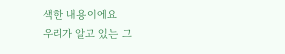색한 내용이에요
우리가 알고 있는 그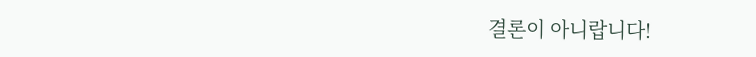결론이 아니랍니다!